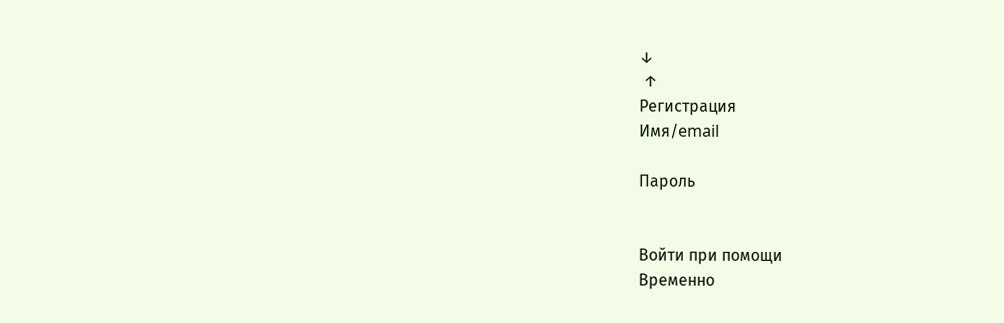↓
 ↑
Регистрация
Имя/email

Пароль


Войти при помощи
Временно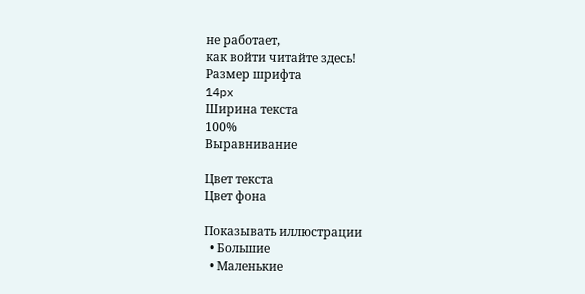не работает,
как войти читайте здесь!
Размер шрифта
14px
Ширина текста
100%
Выравнивание

Цвет текста
Цвет фона

Показывать иллюстрации
  • Большие
  • Маленькие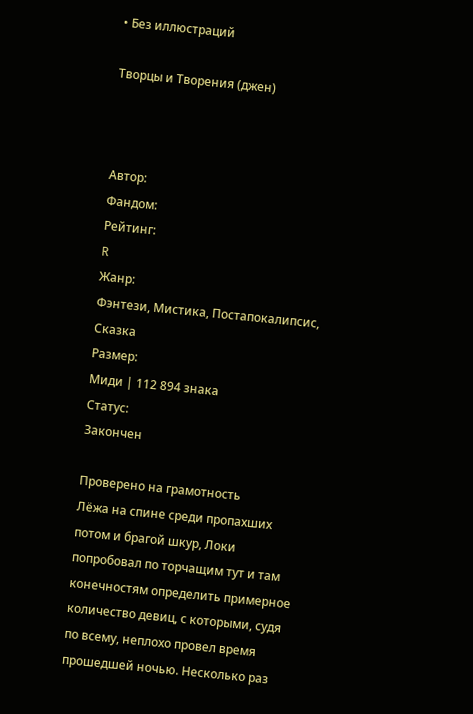• Без иллюстраций

Творцы и Творения (джен)



Автор:
Фандом:
Рейтинг:
R
Жанр:
Фэнтези, Мистика, Постапокалипсис, Сказка
Размер:
Миди | 112 894 знака
Статус:
Закончен

Проверено на грамотность
Лёжа на спине среди пропахших потом и брагой шкур, Локи попробовал по торчащим тут и там конечностям определить примерное количество девиц, с которыми, судя по всему, неплохо провел время прошедшей ночью. Несколько раз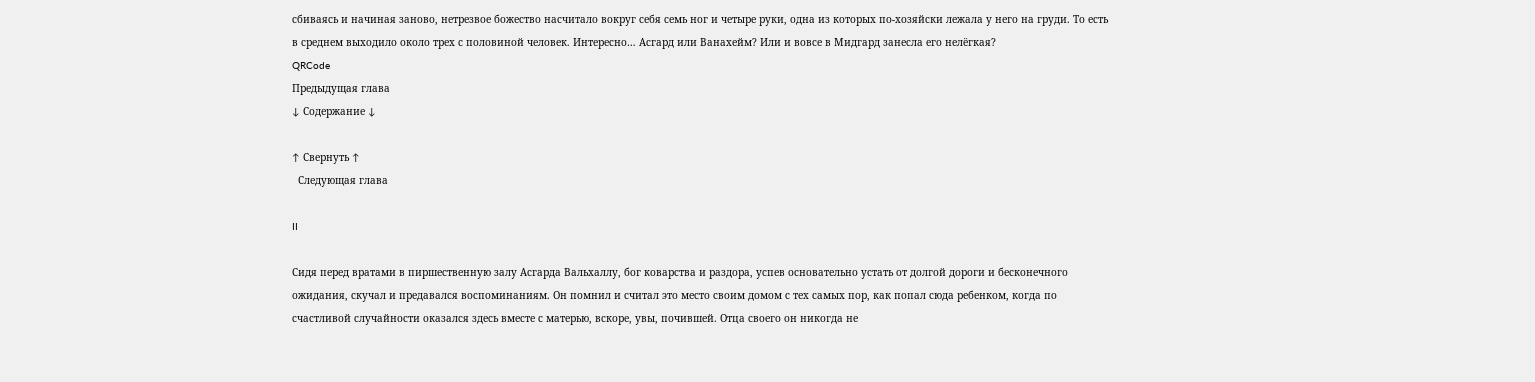сбиваясь и начиная заново, нетрезвое божество насчитало вокруг себя семь ног и четыре руки, одна из которых по-хозяйски лежала у него на груди. То есть в среднем выходило около трех с половиной человек. Интересно… Асгард или Ванахейм? Или и вовсе в Мидгард занесла его нелёгкая?
QRCode
Предыдущая глава
↓ Содержание ↓

↑ Свернуть ↑
  Следующая глава

II

Сидя перед вратами в пиршественную залу Асгарда Вальхаллу, бог коварства и раздора, успев основательно устать от долгой дороги и бесконечного ожидания, скучал и предавался воспоминаниям. Он помнил и считал это место своим домом с тех самых пор, как попал сюда ребенком, когда по счастливой случайности оказался здесь вместе с матерью, вскоре, увы, почившей. Отца своего он никогда не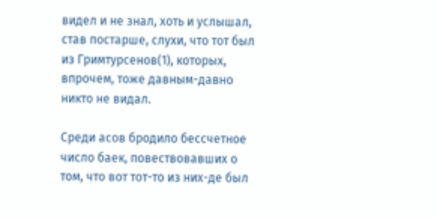видел и не знал, хоть и услышал, став постарше, слухи, что тот был из Гримтурсенов(1), которых, впрочем, тоже давным-давно никто не видал.

Среди асов бродило бессчетное число баек, повествовавших о том, что вот тот-то из них-де был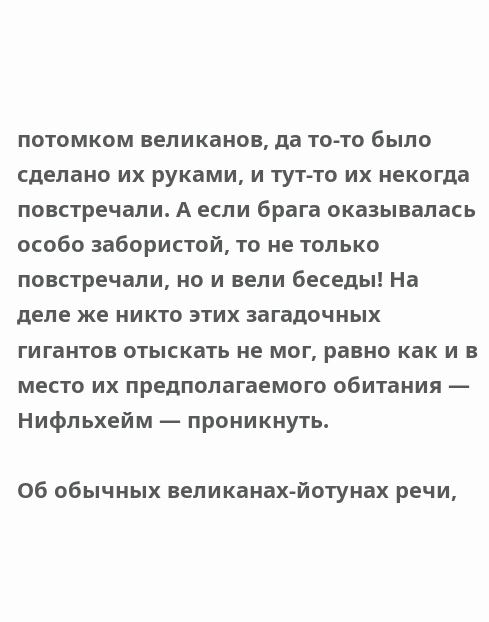потомком великанов, да то-то было сделано их руками, и тут-то их некогда повстречали. А если брага оказывалась особо забористой, то не только повстречали, но и вели беседы! На деле же никто этих загадочных гигантов отыскать не мог, равно как и в место их предполагаемого обитания — Нифльхейм — проникнуть.

Об обычных великанах-йотунах речи,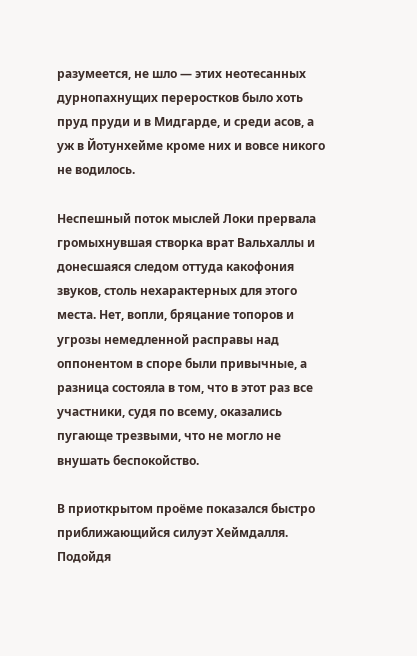разумеется, не шло — этих неотесанных дурнопахнущих переростков было хоть пруд пруди и в Мидгарде, и среди асов, а уж в Йотунхейме кроме них и вовсе никого не водилось.

Неспешный поток мыслей Локи прервала громыхнувшая створка врат Вальхаллы и донесшаяся следом оттуда какофония звуков, столь нехарактерных для этого места. Нет, вопли, бряцание топоров и угрозы немедленной расправы над оппонентом в споре были привычные, а разница состояла в том, что в этот раз все участники, судя по всему, оказались пугающе трезвыми, что не могло не внушать беспокойство.

В приоткрытом проёме показался быстро приближающийся силуэт Хеймдалля. Подойдя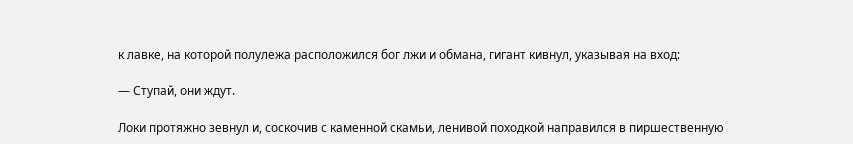к лавке, на которой полулежа расположился бог лжи и обмана, гигант кивнул, указывая на вход:

— Ступай, они ждут.

Локи протяжно зевнул и, соскочив с каменной скамьи, ленивой походкой направился в пиршественную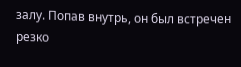залу. Попав внутрь, он был встречен резко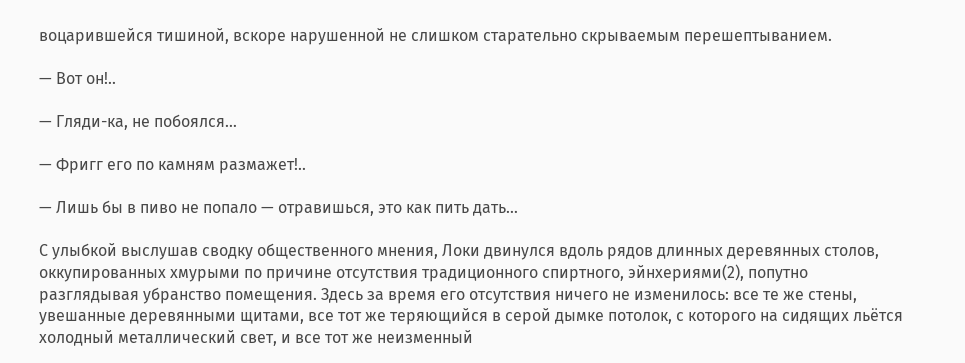воцарившейся тишиной, вскоре нарушенной не слишком старательно скрываемым перешептыванием.

— Вот он!..

— Гляди-ка, не побоялся…

— Фригг его по камням размажет!..

— Лишь бы в пиво не попало — отравишься, это как пить дать…

С улыбкой выслушав сводку общественного мнения, Локи двинулся вдоль рядов длинных деревянных столов, оккупированных хмурыми по причине отсутствия традиционного спиртного, эйнхериями(2), попутно разглядывая убранство помещения. Здесь за время его отсутствия ничего не изменилось: все те же стены, увешанные деревянными щитами, все тот же теряющийся в серой дымке потолок, с которого на сидящих льётся холодный металлический свет, и все тот же неизменный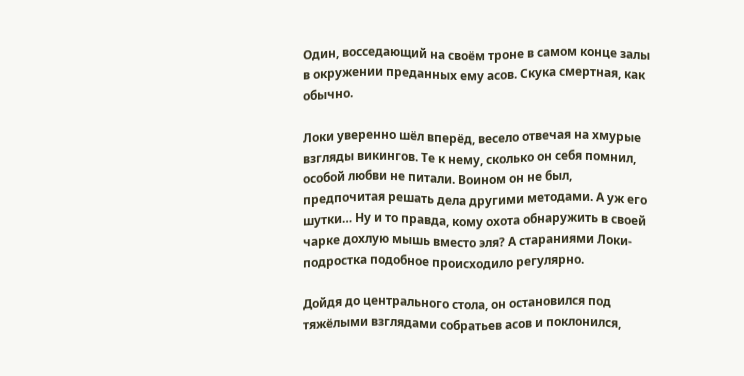Один, восседающий на своём троне в самом конце залы в окружении преданных ему асов. Скука смертная, как обычно.

Локи уверенно шёл вперёд, весело отвечая на хмурые взгляды викингов. Те к нему, сколько он себя помнил, особой любви не питали. Воином он не был, предпочитая решать дела другими методами. А уж его шутки… Ну и то правда, кому охота обнаружить в своей чарке дохлую мышь вместо эля? А стараниями Локи-подростка подобное происходило регулярно.

Дойдя до центрального стола, он остановился под тяжёлыми взглядами собратьев асов и поклонился,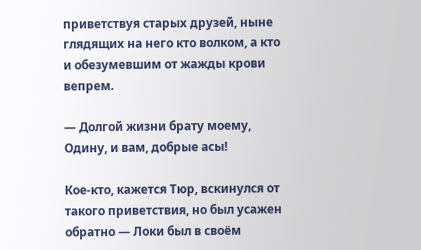приветствуя старых друзей, ныне глядящих на него кто волком, а кто и обезумевшим от жажды крови вепрем.

— Долгой жизни брату моему, Одину, и вам, добрые асы!

Кое-кто, кажется Тюр, вскинулся от такого приветствия, но был усажен обратно — Локи был в своём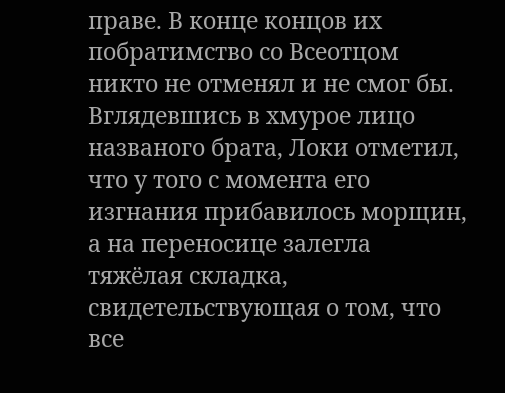праве. В конце концов их побратимство со Всеотцом никто не отменял и не смог бы. Вглядевшись в хмурое лицо названого брата, Локи отметил, что у того с момента его изгнания прибавилось морщин, а на переносице залегла тяжёлая складка, свидетельствующая о том, что все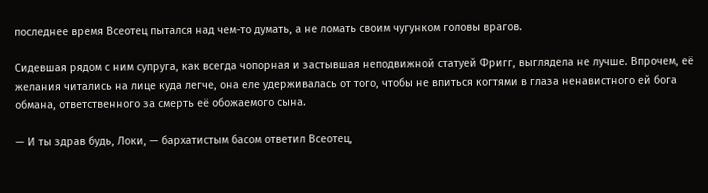последнее время Всеотец пытался над чем-то думать, а не ломать своим чугунком головы врагов.

Сидевшая рядом с ним супруга, как всегда чопорная и застывшая неподвижной статуей Фригг, выглядела не лучше. Впрочем, её желания читались на лице куда легче, она еле удерживалась от того, чтобы не впиться когтями в глаза ненавистного ей бога обмана, ответственного за смерть её обожаемого сына.

— И ты здрав будь, Локи, — бархатистым басом ответил Всеотец,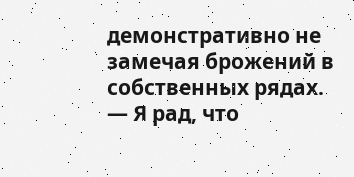демонстративно не замечая брожений в собственных рядах. — Я рад, что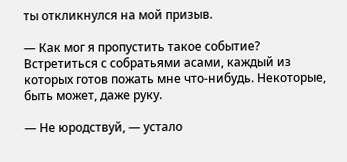ты откликнулся на мой призыв.

— Как мог я пропустить такое событие? Встретиться с собратьями асами, каждый из которых готов пожать мне что-нибудь. Некоторые, быть может, даже руку.

— Не юродствуй, — устало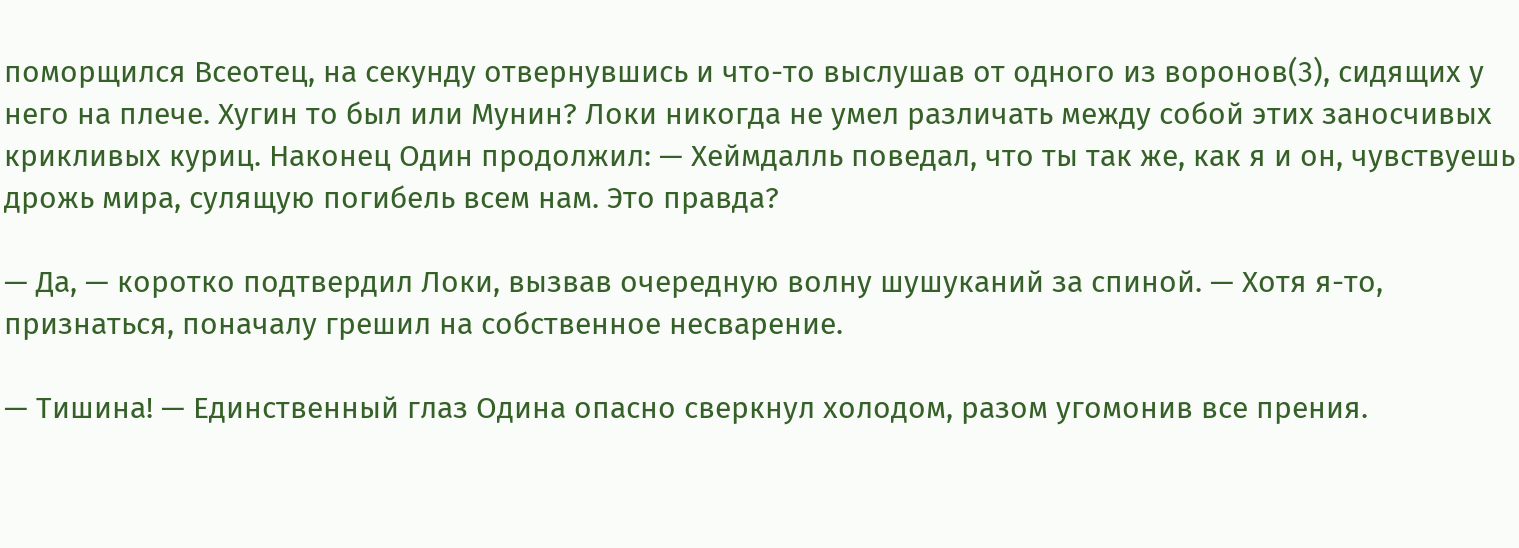поморщился Всеотец, на секунду отвернувшись и что-то выслушав от одного из воронов(3), сидящих у него на плече. Хугин то был или Мунин? Локи никогда не умел различать между собой этих заносчивых крикливых куриц. Наконец Один продолжил: — Хеймдалль поведал, что ты так же, как я и он, чувствуешь дрожь мира, сулящую погибель всем нам. Это правда?

— Да, — коротко подтвердил Локи, вызвав очередную волну шушуканий за спиной. — Хотя я-то, признаться, поначалу грешил на собственное несварение.

— Тишина! — Единственный глаз Одина опасно сверкнул холодом, разом угомонив все прения.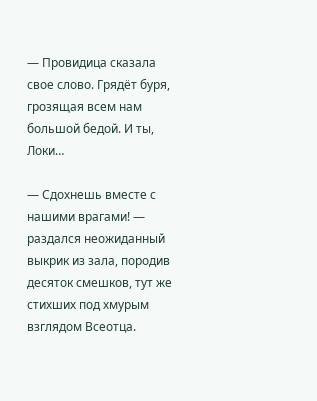— Провидица сказала свое слово. Грядёт буря, грозящая всем нам большой бедой. И ты, Локи…

— Сдохнешь вместе с нашими врагами! — раздался неожиданный выкрик из зала, породив десяток смешков, тут же стихших под хмурым взглядом Всеотца.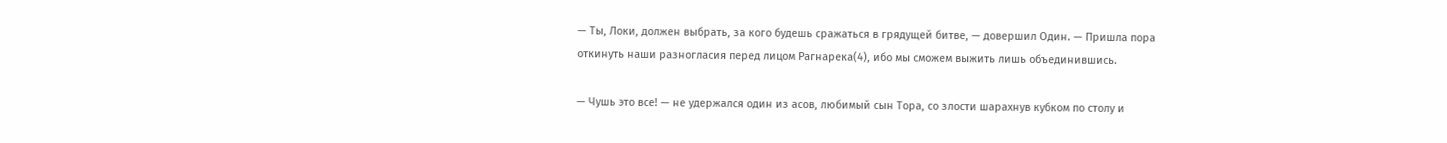— Ты, Локи, должен выбрать, за кого будешь сражаться в грядущей битве, — довершил Один. — Пришла пора откинуть наши разногласия перед лицом Рагнарека(4), ибо мы сможем выжить лишь объединившись.

— Чушь это все! — не удержался один из асов, любимый сын Тора, со злости шарахнув кубком по столу и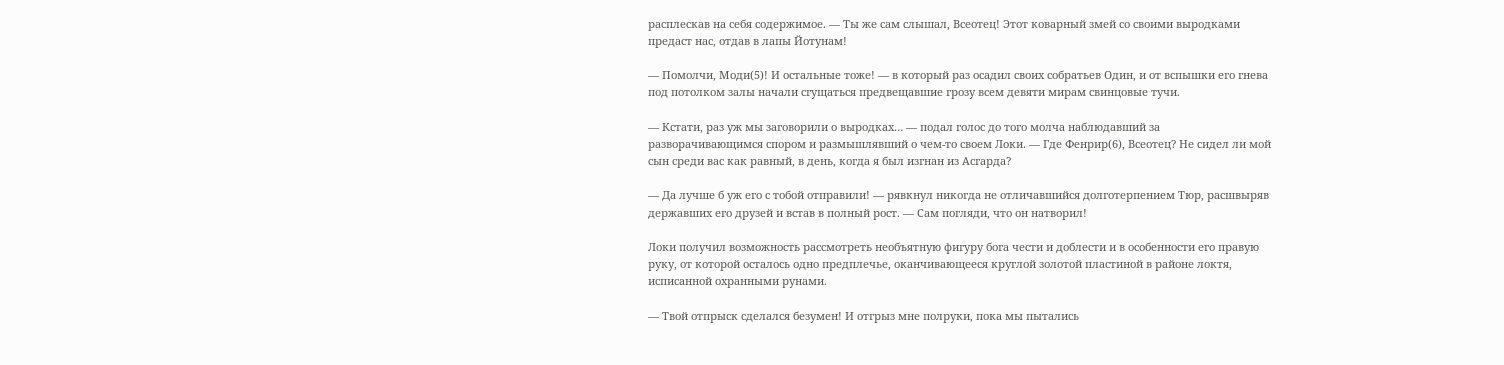расплескав на себя содержимое. — Ты же сам слышал, Всеотец! Этот коварный змей со своими выродками предаст нас, отдав в лапы Йотунам!

— Помолчи, Моди(5)! И остальные тоже! — в который раз осадил своих собратьев Один, и от вспышки его гнева под потолком залы начали сгущаться предвещавшие грозу всем девяти мирам свинцовые тучи.

— Кстати, раз уж мы заговорили о выродках… — подал голос до того молча наблюдавший за разворачивающимся спором и размышлявший о чем-то своем Локи. — Где Фенрир(6), Всеотец? Не сидел ли мой сын среди вас как равный, в день, когда я был изгнан из Асгарда?

— Да лучше б уж его с тобой отправили! — рявкнул никогда не отличавшийся долготерпением Тюр, расшвыряв державших его друзей и встав в полный рост. — Сам погляди, что он натворил!

Локи получил возможность рассмотреть необъятную фигуру бога чести и доблести и в особенности его правую руку, от которой осталось одно предплечье, оканчивающееся круглой золотой пластиной в районе локтя, исписанной охранными рунами.

— Твой отпрыск сделался безумен! И отгрыз мне полруки, пока мы пытались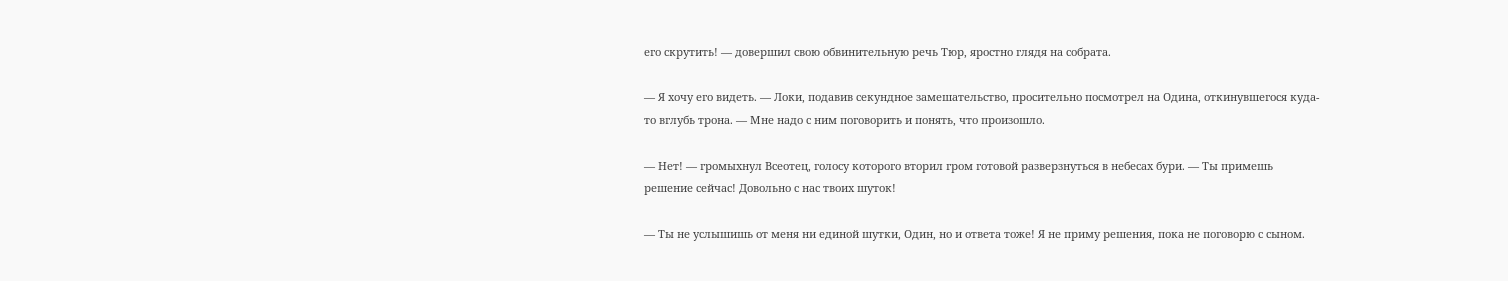его скрутить! — довершил свою обвинительную речь Тюр, яростно глядя на собрата.

— Я хочу его видеть. — Локи, подавив секундное замешательство, просительно посмотрел на Одина, откинувшегося куда-то вглубь трона. — Мне надо с ним поговорить и понять, что произошло.

— Нет! — громыхнул Всеотец, голосу которого вторил гром готовой разверзнуться в небесах бури. — Ты примешь решение сейчас! Довольно с нас твоих шуток!

— Ты не услышишь от меня ни единой шутки, Один, но и ответа тоже! Я не приму решения, пока не поговорю с сыном.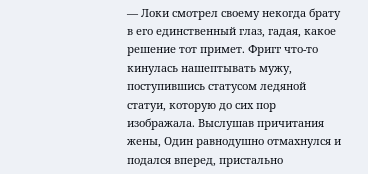— Локи смотрел своему некогда брату в его единственный глаз, гадая, какое решение тот примет. Фригг что-то кинулась нашептывать мужу, поступившись статусом ледяной статуи, которую до сих пор изображала. Выслушав причитания жены, Один равнодушно отмахнулся и подался вперед, пристально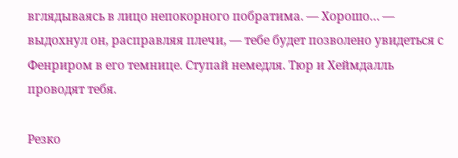вглядываясь в лицо непокорного побратима. — Хорошо… — выдохнул он, расправляя плечи, — тебе будет позволено увидеться с Фенриром в его темнице. Ступай немедля. Тюр и Хеймдалль проводят тебя.

Резко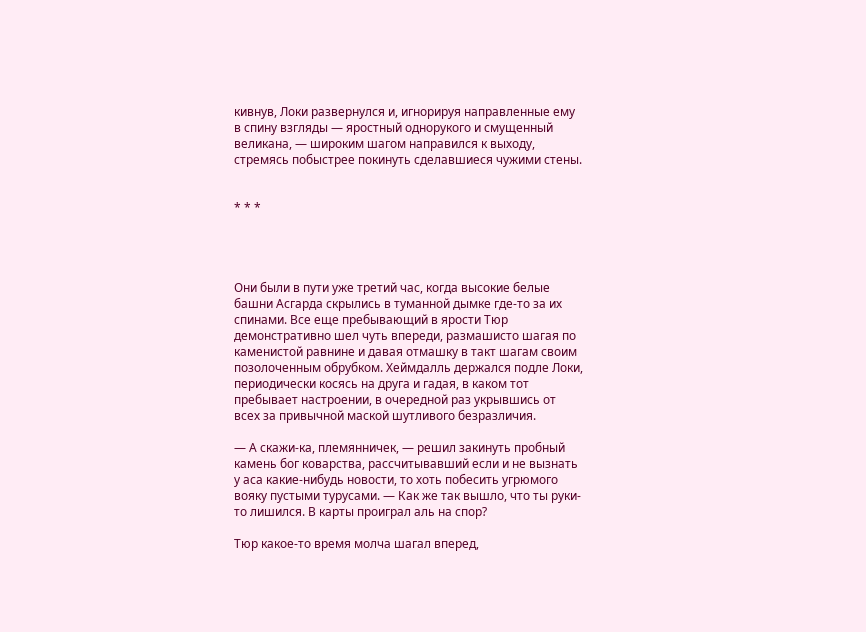кивнув, Локи развернулся и, игнорируя направленные ему в спину взгляды — яростный однорукого и смущенный великана, — широким шагом направился к выходу, стремясь побыстрее покинуть сделавшиеся чужими стены.


* * *




Они были в пути уже третий час, когда высокие белые башни Асгарда скрылись в туманной дымке где-то за их спинами. Все еще пребывающий в ярости Тюр демонстративно шел чуть впереди, размашисто шагая по каменистой равнине и давая отмашку в такт шагам своим позолоченным обрубком. Хеймдалль держался подле Локи, периодически косясь на друга и гадая, в каком тот пребывает настроении, в очередной раз укрывшись от всех за привычной маской шутливого безразличия.

— А скажи-ка, племянничек, — решил закинуть пробный камень бог коварства, рассчитывавший если и не вызнать у аса какие-нибудь новости, то хоть побесить угрюмого вояку пустыми турусами. — Как же так вышло, что ты руки-то лишился. В карты проиграл аль на спор?

Тюр какое-то время молча шагал вперед,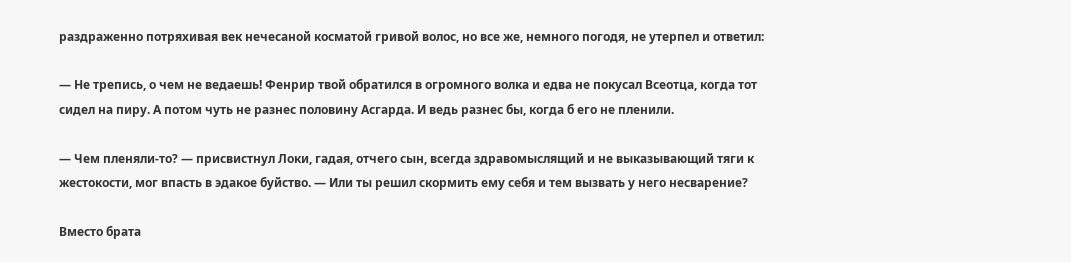раздраженно потряхивая век нечесаной косматой гривой волос, но все же, немного погодя, не утерпел и ответил:

— Не трепись, о чем не ведаешь! Фенрир твой обратился в огромного волка и едва не покусал Всеотца, когда тот сидел на пиру. А потом чуть не разнес половину Асгарда. И ведь разнес бы, когда б его не пленили.

— Чем пленяли-то? — присвистнул Локи, гадая, отчего сын, всегда здравомыслящий и не выказывающий тяги к жестокости, мог впасть в эдакое буйство. — Или ты решил скормить ему себя и тем вызвать у него несварение?

Вместо брата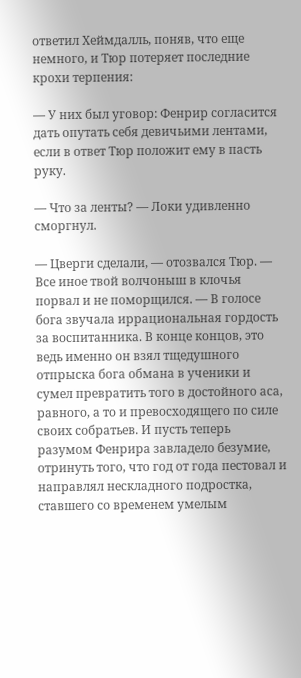ответил Хеймдалль, поняв, что еще немного, и Тюр потеряет последние крохи терпения:

— У них был уговор: Фенрир согласится дать опутать себя девичьими лентами, если в ответ Тюр положит ему в пасть руку.

— Что за ленты? — Локи удивленно сморгнул.

— Цверги сделали, — отозвался Тюр. — Все иное твой волчоныш в клочья порвал и не поморщился. — В голосе бога звучала иррациональная гордость за воспитанника. В конце концов, это ведь именно он взял тщедушного отпрыска бога обмана в ученики и сумел превратить того в достойного аса, равного, а то и превосходящего по силе своих собратьев. И пусть теперь разумом Фенрира завладело безумие, отринуть того, что год от года пестовал и направлял нескладного подростка, ставшего со временем умелым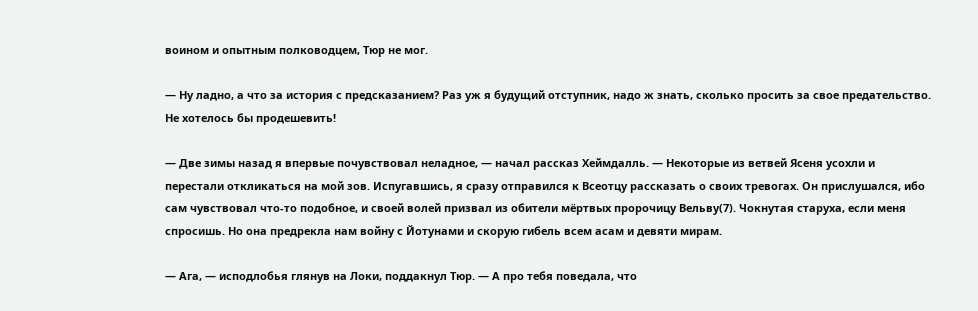воином и опытным полководцем, Тюр не мог.

— Ну ладно, а что за история с предсказанием? Раз уж я будущий отступник, надо ж знать, сколько просить за свое предательство. Не хотелось бы продешевить!

— Две зимы назад я впервые почувствовал неладное, — начал рассказ Хеймдалль. — Некоторые из ветвей Ясеня усохли и перестали откликаться на мой зов. Испугавшись, я сразу отправился к Всеотцу рассказать о своих тревогах. Он прислушался, ибо сам чувствовал что-то подобное, и своей волей призвал из обители мёртвых пророчицу Вельву(7). Чокнутая старуха, если меня спросишь. Но она предрекла нам войну с Йотунами и скорую гибель всем асам и девяти мирам.

— Ага, — исподлобья глянув на Локи, поддакнул Тюр. — А про тебя поведала, что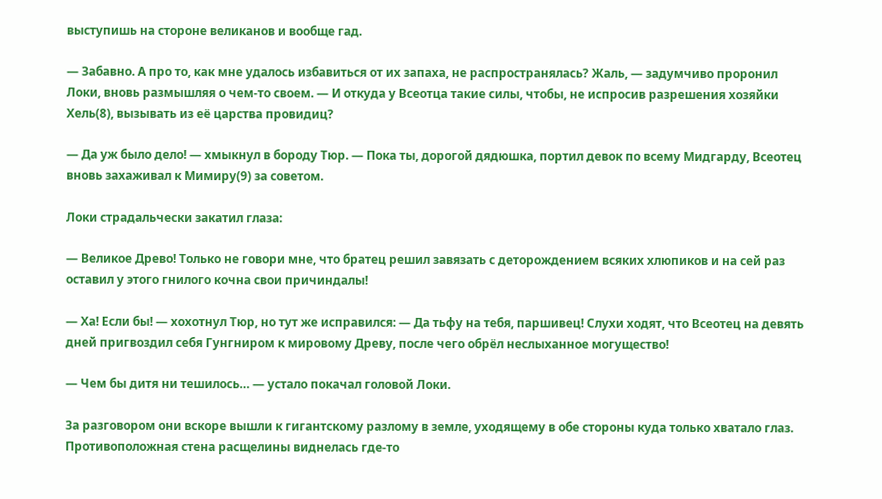выступишь на стороне великанов и вообще гад.

— Забавно. А про то, как мне удалось избавиться от их запаха, не распространялась? Жаль, — задумчиво проронил Локи, вновь размышляя о чем-то своем. — И откуда у Всеотца такие силы, чтобы, не испросив разрешения хозяйки Хель(8), вызывать из её царства провидиц?

— Да уж было дело! — хмыкнул в бороду Тюр. — Пока ты, дорогой дядюшка, портил девок по всему Мидгарду, Всеотец вновь захаживал к Мимиру(9) за советом.

Локи страдальчески закатил глаза:

— Великое Древо! Только не говори мне, что братец решил завязать с деторождением всяких хлюпиков и на сей раз оставил у этого гнилого кочна свои причиндалы!

— Ха! Если бы! — хохотнул Тюр, но тут же исправился: — Да тьфу на тебя, паршивец! Слухи ходят, что Всеотец на девять дней пригвоздил себя Гунгниром к мировому Древу, после чего обрёл неслыханное могущество!

— Чем бы дитя ни тешилось… — устало покачал головой Локи.

За разговором они вскоре вышли к гигантскому разлому в земле, уходящему в обе стороны куда только хватало глаз. Противоположная стена расщелины виднелась где-то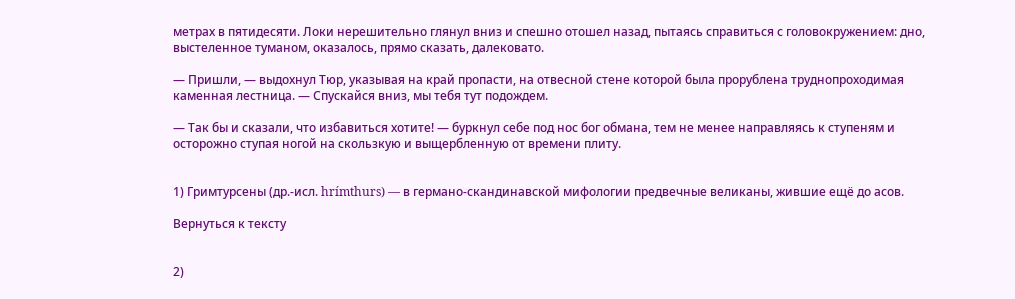метрах в пятидесяти. Локи нерешительно глянул вниз и спешно отошел назад, пытаясь справиться с головокружением: дно, выстеленное туманом, оказалось, прямо сказать, далековато.

— Пришли, — выдохнул Тюр, указывая на край пропасти, на отвесной стене которой была прорублена труднопроходимая каменная лестница. — Спускайся вниз, мы тебя тут подождем.

— Так бы и сказали, что избавиться хотите! — буркнул себе под нос бог обмана, тем не менее направляясь к ступеням и осторожно ступая ногой на скользкую и выщербленную от времени плиту.


1) Гримтурсены (др.-исл. hrímthurs) — в германо-скандинавской мифологии предвечные великаны, жившие ещё до асов.

Вернуться к тексту


2)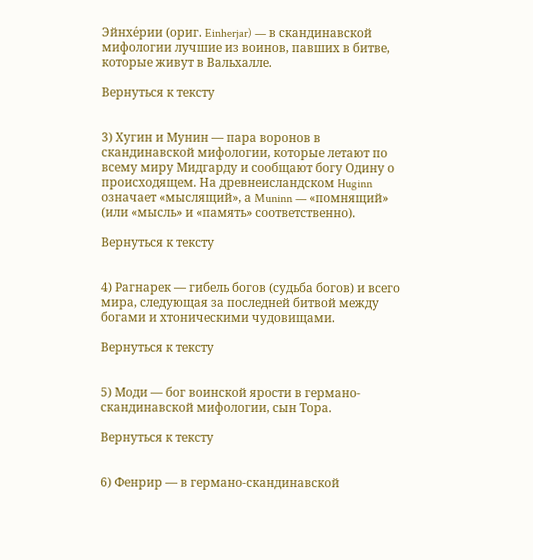Эйнхе́рии (ориг. Einherjar) — в скандинавской мифологии лучшие из воинов, павших в битве, которые живут в Вальхалле.

Вернуться к тексту


3) Хугин и Мунин — пара воронов в скандинавской мифологии, которые летают по всему миру Мидгарду и сообщают богу Одину о происходящем. На древнеисландском Huginn означает «мыслящий», а Muninn — «помнящий» (или «мысль» и «память» соответственно).

Вернуться к тексту


4) Рагнарек — гибель богов (судьба богов) и всего мира, следующая за последней битвой между богами и хтоническими чудовищами.

Вернуться к тексту


5) Моди — бог воинской ярости в германо-скандинавской мифологии, сын Тора.

Вернуться к тексту


6) Фенрир — в германо-скандинавской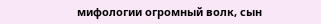мифологии огромный волк, сын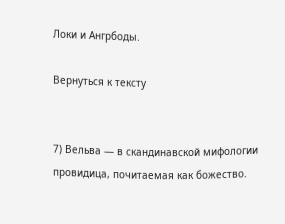Локи и Ангрбоды.

Вернуться к тексту


7) Вельва — в скандинавской мифологии провидица, почитаемая как божество.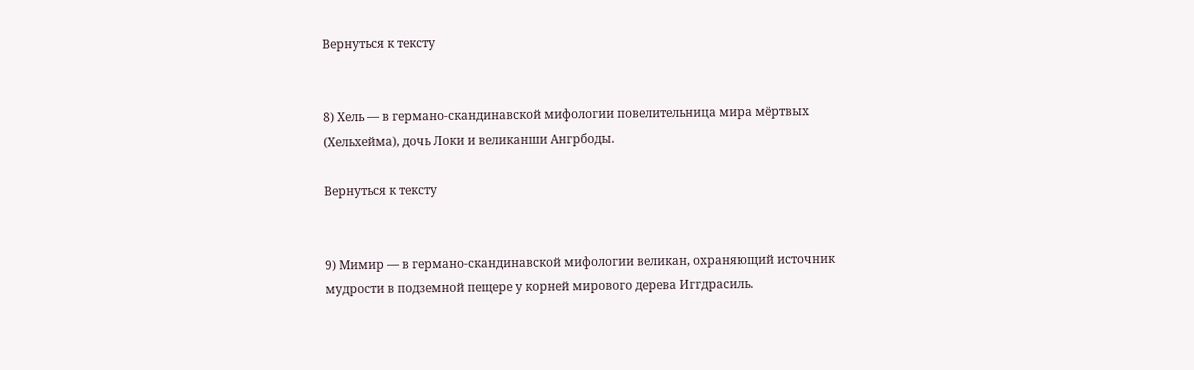Вернуться к тексту


8) Хель — в германо-скандинавской мифологии повелительница мира мёртвых (Хельхейма), дочь Локи и великанши Ангрбоды.

Вернуться к тексту


9) Мимир — в германо-скандинавской мифологии великан, охраняющий источник мудрости в подземной пещере у корней мирового дерева Иггдрасиль.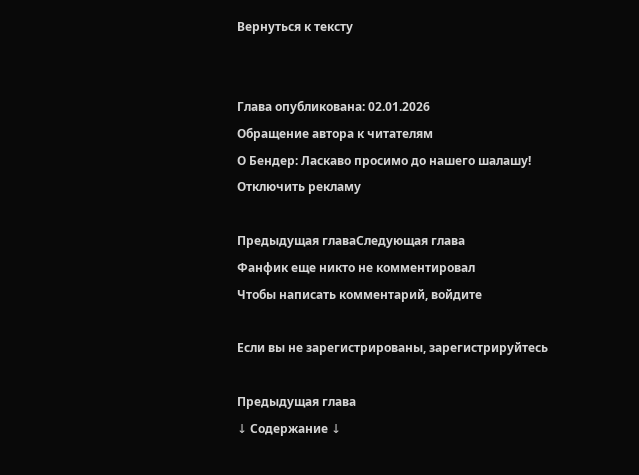Вернуться к тексту


Глава опубликована: 02.01.2026
Обращение автора к читателям
О Бендер: Ласкаво просимо до нашего шалашу!
Отключить рекламу

Предыдущая главаСледующая глава
Фанфик еще никто не комментировал
Чтобы написать комментарий, войдите

Если вы не зарегистрированы, зарегистрируйтесь

Предыдущая глава
↓ Содержание ↓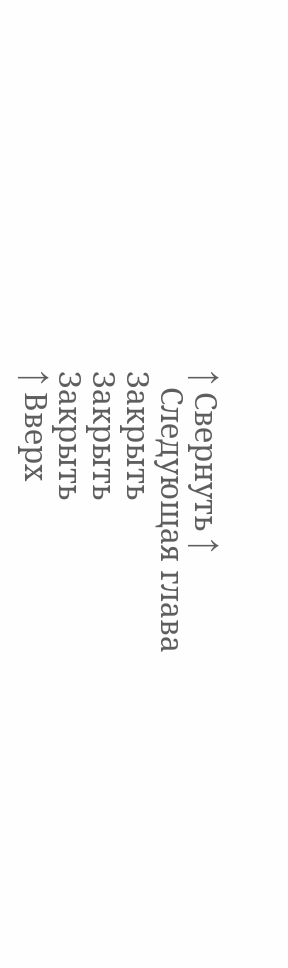↑ Свернуть ↑
  Следующая глава
Закрыть
Закрыть
Закрыть
↑ Вверх